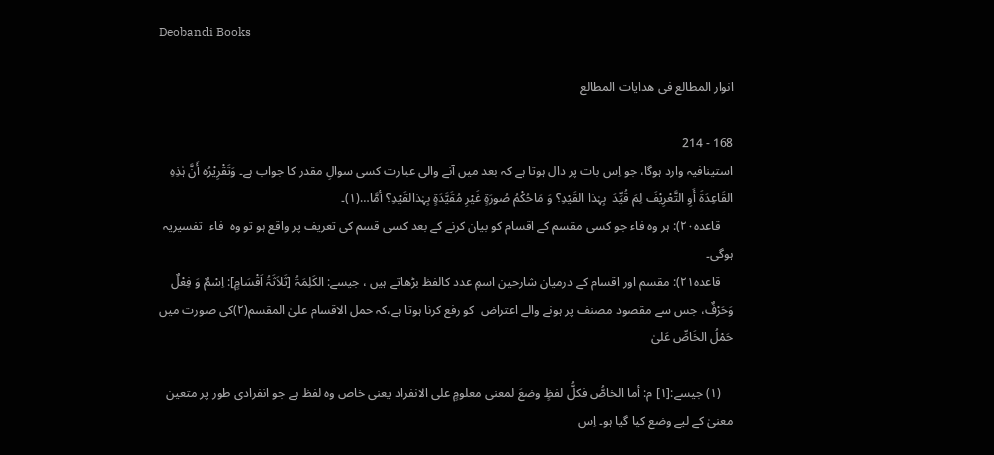Deobandi Books

انوار المطالع فی ھدایات المطالع

168 - 214
استینافیہ وارد ہوگا، جو اِس بات پر دال ہوتا ہے کہ بعد میں آنے والی عبارت کسی سوالِ مقدر کا جواب ہے۔ وَتَقْرِیْرُہ أَنَّ ہٰذِہِ القَاعِدَۃَ أَوِ التَّعْرِیْفَ لِمَ قُیِّدَ  بِہٰذا القَیْدِ؟ وَ مَاحُکْمُ صُورَۃٍ غَیْرِ مُقَیَّدَۃٍ بِہٰذالقَیْدِ؟ أمَّا…(۱)۔
    قاعدہ۲۰): ہر وہ فاء جو کسی مقسم کے اقسام کو بیان کرنے کے بعد کسی قسم کی تعریف پر واقع ہو تو وہ  فاء  تفسیریہ ہوگی۔
    قاعدہ۲۱): مقسم اور اقسام کے درمیان شارحین اسمِ عدد کالفظ بڑھاتے ہیں ، جیسے: الکَلِمَۃُ [ثَلاَثَۃُ اَقْسَامٍ]: اِسْمٌ وَ فِعْلٌ وَحَرْفٌ، جس سے مقصود مصنف پر ہونے والے اعتراض  کو رفع کرنا ہوتا ہے،کہ حمل الاقسام علیٰ المقسم(۲)کی صورت میں حَمْلُ الخَاصِّ عَلیٰ

    (۱) جیسے:[۱] م: أما الخاصُّ فکلُّ لفظٍ وضعَ لمعنی معلومٍ علی الانفراد یعنی خاص وہ لفظ ہے جو انفرادی طور پر متعین معنیٰ کے لیے وضع کیا گیا ہو۔ اِس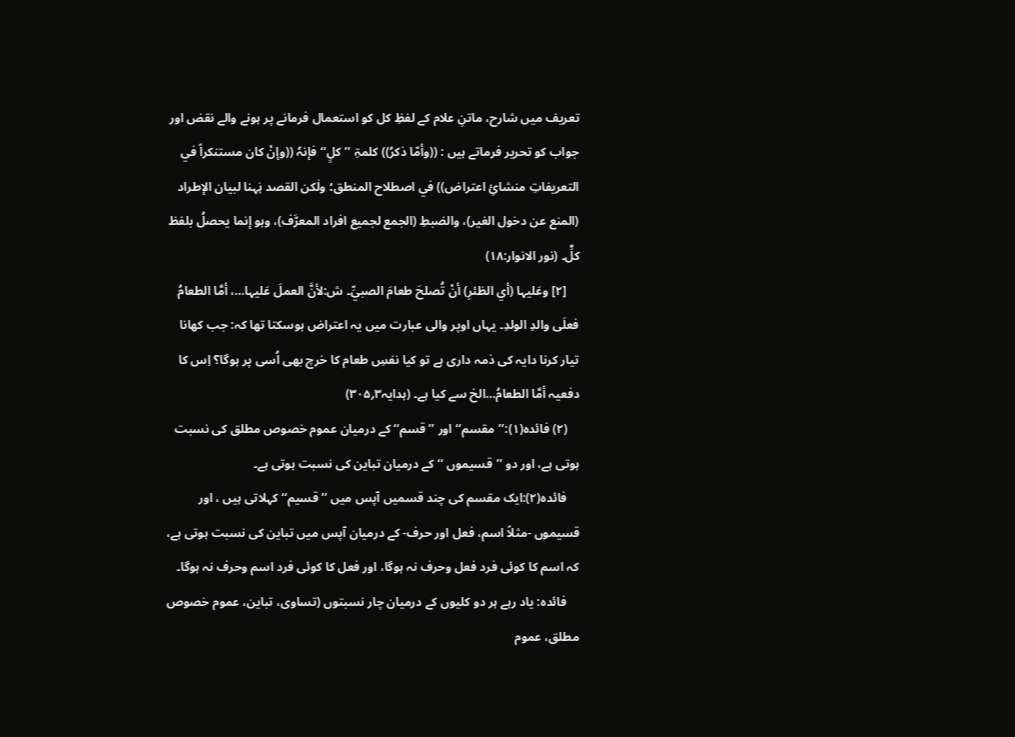تعریف میں شارح، ماتنِ علام کے لفظِ کل کو استعمال فرمانے پر ہونے والے نقض اور جواب کو تحریر فرماتے ہیں : ((وأمّا ذکرُ)) کلمۃِ ’’کلٍ‘‘ فإنہٗ ((وإنْ کان مستنکراً في التعریفاتِ منشائِ اعتراض)) في اصطلاح المنطق؛ ولٰکن القصد ہٰہنا لبیان الإطراد (المنع عن دخول الغیر)، والضبطِ (الجمع لجمیع افراد المعرَّف)، وہو إنما یحصلُ بلفظ کلٍّ۔ (نور الانوار:۱۸)
    [۲] وعَلیہا (أي الظئرِ) أنْ تُصلحَ طعامَ الصبيِّ۔ ش:لأنَّ العملَ عَلیہا…، أمَّا الطعامُ فعلَی والدِ الولدِ۔ یہاں اوپر والی عبارت میں یہ اعتراض ہوسکتا تھا کہ: جب کھانا تیار کرنا دایہ کی ذمہ داری ہے تو کیا نفسِ طعام کا خرچ بھی اُسی پر ہوگا؟ اِس کا دفعیہ أمَّا الطعامُ…الخ سے کیا ہے۔ (ہدایہ۳؍۳۰۵)
    (۲) فائدہ(۱):’’مقسم‘‘ اور ’’قسم‘‘ کے درمیان عموم خصوص مطلق کی نسبت ہوتی ہے، اور دو ’’قسیموں ‘‘ کے درمیان تباین کی نسبت ہوتی ہے۔
    فائدہ(۲):ایک مقسم کی چند قسمیں آپس میں ’’قسیم‘‘ کہلاتی ہیں ، اور قسیموں -مثلاً اسم، فعل اور حرف- کے درمیان آپس میں تباین کی نسبت ہوتی ہے، کہ اسم کا کوئی فرد فعل وحرف نہ ہوگا، اور فعل کا کوئی فرد اسم وحرف نہ ہوگا۔
    فائدہ: یاد رہے ہر دو کلیوں کے درمیان چار نسبتوں (تساوی، تباین، عموم خصوص مطلق، عموم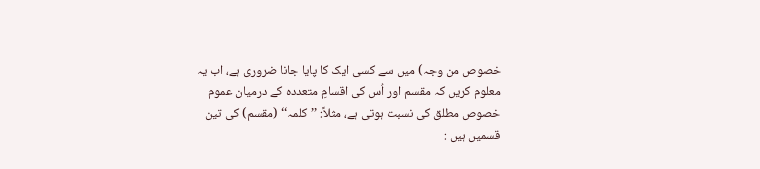خصوص من وجہ) میں سے کسی ایک کا پایا جانا ضروری ہے، اب یہ معلوم کریں کہ مقسم اور اُس کی اقسامِ متعددہ کے درمیان عموم خصوص مطلق کی نسبت ہوتی ہے، مثلاً: ’’کلمہ‘‘ (مقسم) کی تین قسمیں ہیں :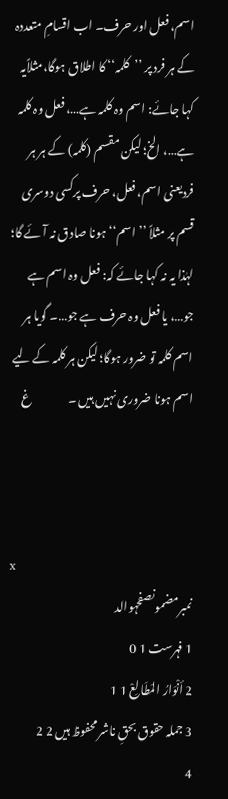اسم، فعل اور حرف۔ اب اقسامِ متعددہ کے ہر فرد پر ’’کلمہ‘‘ کا اطلاق ہوگا،مثلاًیہ کہا جائے: اسم وہ کلمہ ہے…، فعل وہ کلمہ ہے…، الخ؛ لیکن مقسم (کلمہ) کے ہر ہر فردیعنی اسم، فعل، حرف پرکسی دوسری قسم پر مثلاً ’’اسم‘‘ ہونا صادق نہ آئے گا؛ لہٰذا یہ نہ کہا جائے کہ: فعل وہ اسم ہے جو…، یا فعل وہ حرف ہے جو…۔ گویا ہر اسم کلمہ تو ضرور ہوگا؛ لیکن ہر کلمہ کے لیے اسم ہونا ضروری نہیں ہیں ۔               غ



x
نمبرمضمونصفحہوالد
1 فہرست 1 0
2 أنْوَارُ المَطَالِعْ 1 1
3 جملہ حقوق بحقِ ناشر محفوظ ہیں 2 2
4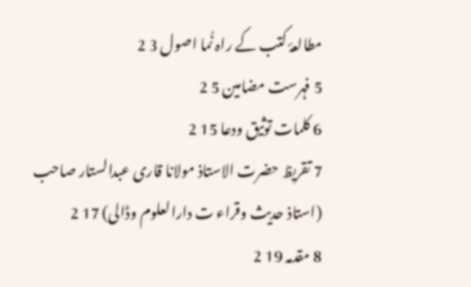مطالعۂ کتب کے راہ نُما اصول 3 2
5 فہرست مضامین 5 2
6 کلمات توثیق ودعا 15 2
7 تقریظ حضرت الاستاذ مولانا قاری عبدالستار صاحب (استاذ حدیث وقراء ت دارالعلوم وڈالی) 17 2
8 مقدمہ 19 2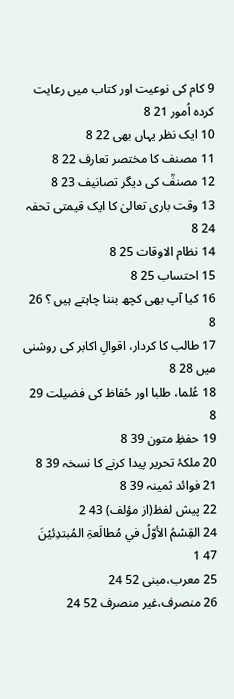9 کام کی نوعیت اور کتاب میں رعایت کردہ اُمور 21 8
10 ایک نظر یہاں بھی 22 8
11 مصنف کا مختصر تعارف 22 8
12 مصنفؒ کی دیگر تصانیف 23 8
13 وقت باری تعالیٰ کا ایک قیمتی تحفہ 24 8
14 نظام الاوقات 25 8
15 احتساب 25 8
16 کیا آپ بھی کچھ بننا چاہتے ہیں ؟ 26 8
17 طالب کا کردار، اقوالِ اکابر کی روشنی میں 28 8
18 عُلما، طلبا اور حُفاظ کی فضیلت 29 8
19 حفظِ متون 39 8
20 ملکۂ تحریر پیدا کرنے کا نسخہ 39 8
21 فوائد ثمینہ 39 8
22 پیش لفظ(از مؤلف) 43 2
24 القِسْمُ الأوّلُ في مُطالَعۃِ المُبتدِئیْنَ 47 1
25 معرب،مبنی 52 24
26 منصرف،غیر منصرف 52 24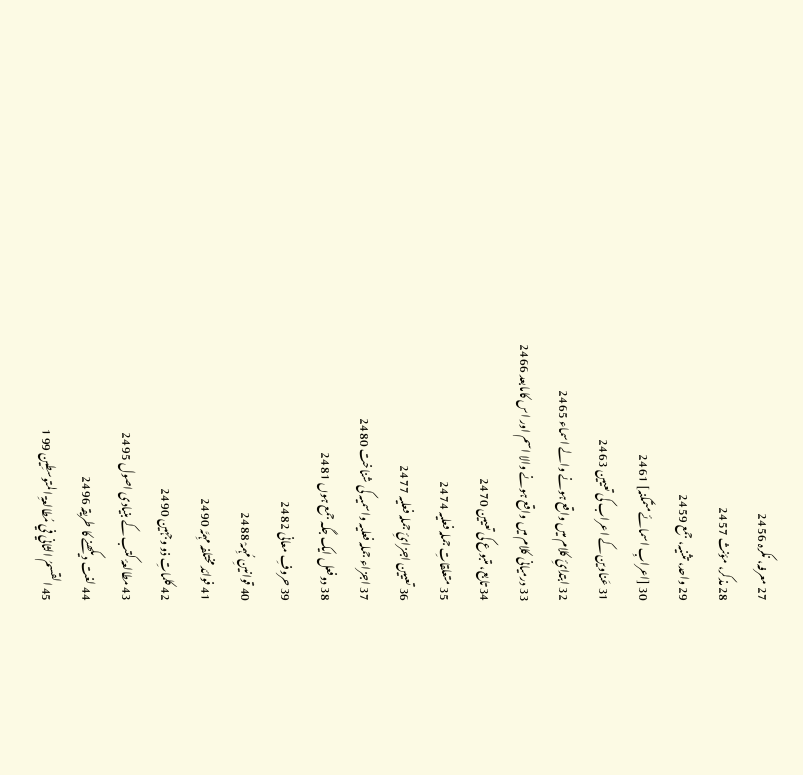27 معرفہ، نکرہ 56 24
28 مذکر، مؤنث 57 24
29 واحد، تثنیہ، جمع 59 24
30 [اعرابِ اسمائے متمکنہ] 61 24
31 عَناوین کے اعراب کی تعیین 63 24
32 ابتدائِ کلام میں واقع ہونے والے اسماء 65 24
33 درمیانی کلام میں واقع ہونے والا اسم اور اس کامابعد 66 24
34 تابع، متبوع کی تعیین 70 24
35 متعلقاتِ جملہ فعلیہ 74 24
36 تعیین اجزائِ جملہ فعلیہ 77 24
37 اجزاء جملہ فعلیہ واسمیہ کی شناخت 80 24
38 دو فعل ایک جگہ جمع ہوں 81 24
39 حروفِ معانی 82 24
40 قوانینِ مُہِمہْ 88 24
41 فوائد مختلفہ مہِمَّہ 90 24
42 کلماتِ ذو وجہین 90 24
43 مطالعۂ کتب کے بنیادی اصول 95 24
44 لغت دیکھنے کا طریقہ 96 24
45 القسمُ الثاني في مُطالعۃِ المتوسطِین 99 1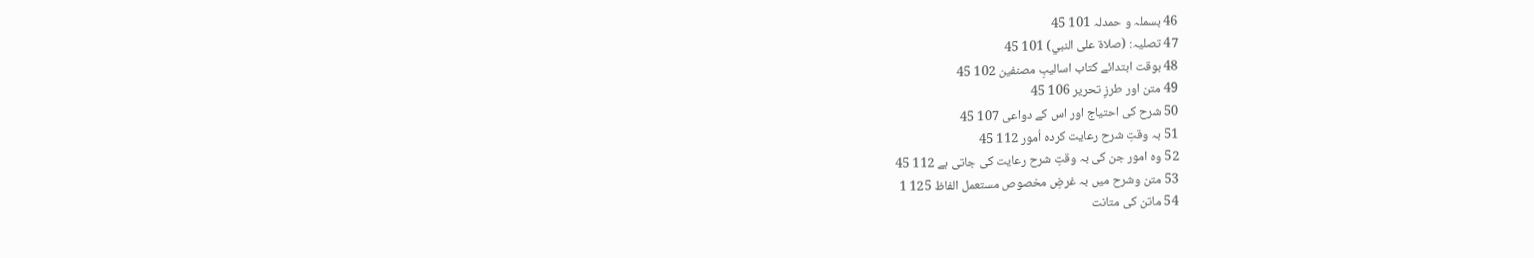46 بسملہ و حمدلہ 101 45
47 تصلیہ: (صلاۃ علی النبي) 101 45
48 بوقت ابتدائے کتاب اسالیبِ مصنفین 102 45
49 متن اور طرزِ تحریر 106 45
50 شرح کی احتیاج اور اس کے دواعی 107 45
51 بہ وقتِ شرح رعایت کردہ اُمور 112 45
52 وہ امور جن کی بہ وقتِ شرح رعایت کی جاتی ہے 112 45
53 متن وشرح میں بہ غرضِ مخصوص مستعمل الفاظ 125 1
54 ماتن کی متانت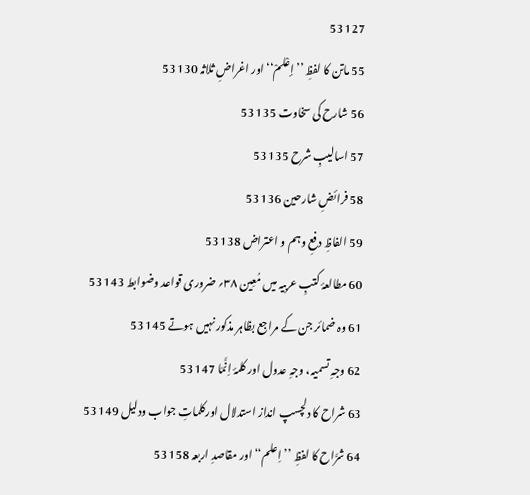127 53
55 ماتن کا لفظِ ’’إعْلمْ‘‘اور اغراضِ ثلاثہ 130 53
56 شارح کی سخاوت 135 53
57 اسالیبِ شرح 135 53
58 فرائضِ شارحین 136 53
59 الفاظِ دفعِ وہم و اعتراض 138 53
60 مطالعۂ کتبِ عربیہ میں مُعِین ۳۸؍ ضروری قواعد وضوابط 143 53
61 وہ ضمائر جن کے مراجع بظاہر مذکور نہیں ہوتے 145 53
62 وجہِ تسمیہ، وجہِ عدول اور کلمۂ اِنَّمَا 147 53
63 شراح کا دلچسپ انداز استدلال اورکلماتِ جواب ودلیل 149 53
64 شرَّاح کا لفظِ ’’اِعلم‘‘ اور مقاصدِ اربعہ 158 53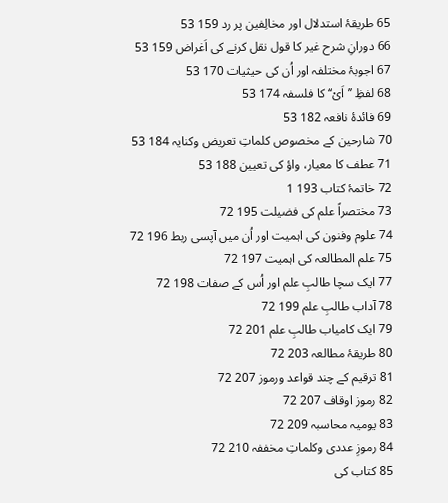65 طریقۂ استدلال اور مخالِفین پر رد 159 53
66 دورانِ شرح غیر کا قول نقل کرنے کی اَغراض 159 53
67 اجوبۂ مختلفہ اور اُن کی حیثیات 170 53
68 لفظِ ’’اَیْ‘‘ کا فلسفہ 174 53
69 فائدۂ نافعہ 182 53
70 شارحین کے مخصوص کلماتِ تعریض وکنایہ 184 53
71 عطف کا معیار، واؤ کی تعیین 188 53
72 خاتمۂ کتاب 193 1
73 مختصراً علم کی فضیلت 195 72
74 علوم وفنون کی اہمیت اور اُن میں آپسی ربط 196 72
75 علم المطالعہ کی اہمیت 197 72
77 ایک سچا طالبِ علم اور اُس کے صفات 198 72
78 آداب طالبِ علم 199 72
79 ایک کامیاب طالبِ علم 201 72
80 طریقۂ مطالعہ 203 72
81 ترقیم کے چند قواعد ورموز 207 72
82 رموز اوقاف 207 72
83 یومیہ محاسبہ 209 72
84 رموزِ عددی وکلماتِ مخففہ 210 72
85 کتاب کی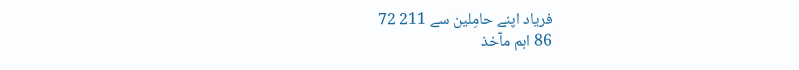فریاد اپنے حامِلین سے 211 72
86 اہم مآخذ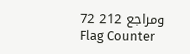ومراجع 212 72
Flag Counter